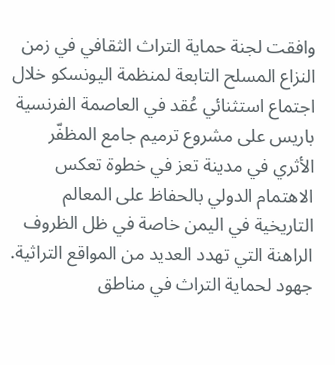وافقت لجنة حماية التراث الثقافي في زمن النزاع المسلح التابعة لمنظمة اليونسكو خلال اجتماع استثنائي عُقد في العاصمة الفرنسية باريس على مشروع ترميم جامع المظفّر الأثري في مدينة تعز في خطوة تعكس الاهتمام الدولي بالحفاظ على المعالم التاريخية في اليمن خاصة في ظل الظروف الراهنة التي تهدد العديد من المواقع التراثية.
جهود لحماية التراث في مناطق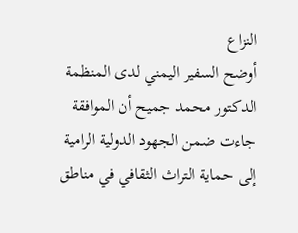النزاع
أوضح السفير اليمني لدى المنظمة الدكتور محمد جميح أن الموافقة جاءت ضمن الجهود الدولية الرامية إلى حماية التراث الثقافي في مناطق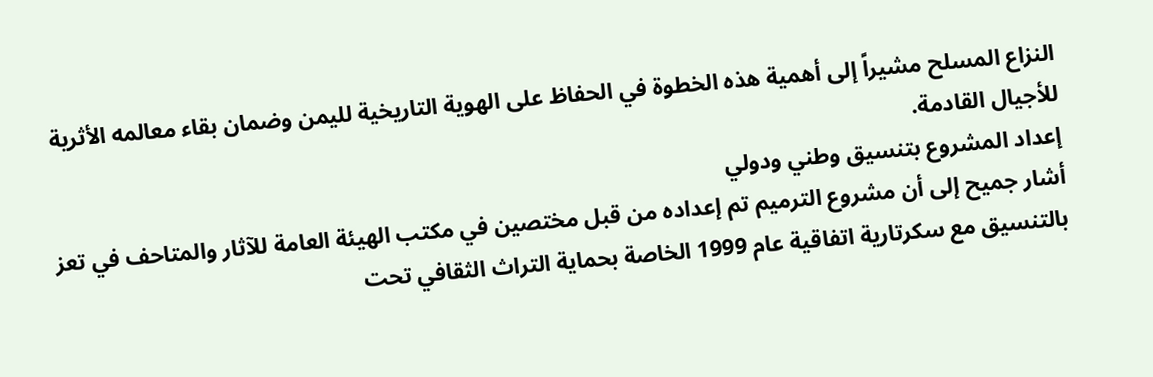النزاع المسلح مشيراً إلى أهمية هذه الخطوة في الحفاظ على الهوية التاريخية لليمن وضمان بقاء معالمه الأثرية للأجيال القادمة.
إعداد المشروع بتنسيق وطني ودولي
أشار جميح إلى أن مشروع الترميم تم إعداده من قبل مختصين في مكتب الهيئة العامة للآثار والمتاحف في تعز بالتنسيق مع سكرتارية اتفاقية عام 1999 الخاصة بحماية التراث الثقافي تحت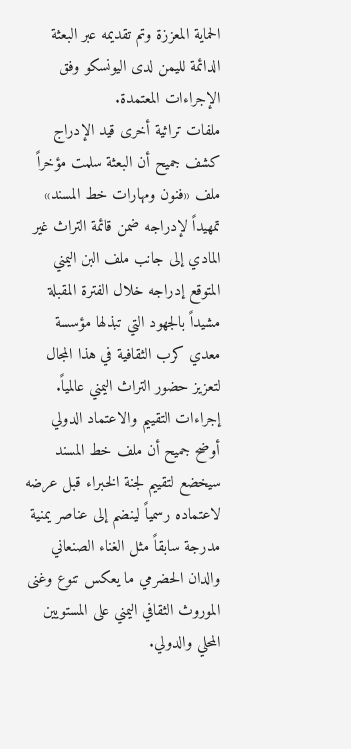الحماية المعززة وتم تقديمه عبر البعثة الدائمة لليمن لدى اليونسكو وفق الإجراءات المعتمدة.
ملفات تراثية أخرى قيد الإدراج
كشف جميح أن البعثة سلمت مؤخراً ملف «فنون ومهارات خط المسند» تمهيداً لإدراجه ضمن قائمة التراث غير المادي إلى جانب ملف البن اليمني المتوقع إدراجه خلال الفترة المقبلة مشيداً بالجهود التي تبذلها مؤسسة معدي كرب الثقافية في هذا المجال لتعزيز حضور التراث اليمني عالمياً.
إجراءات التقييم والاعتماد الدولي
أوضح جميح أن ملف خط المسند سيخضع لتقييم لجنة الخبراء قبل عرضه لاعتماده رسمياً لينضم إلى عناصر يمنية مدرجة سابقاً مثل الغناء الصنعاني والدان الحضرمي ما يعكس تنوع وغنى الموروث الثقافي اليمني على المستويين المحلي والدولي.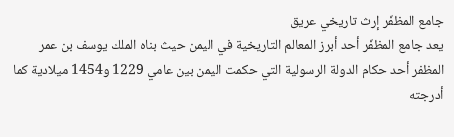جامع المظفّر إرث تاريخي عريق
يعد جامع المظفّر أحد أبرز المعالم التاريخية في اليمن حيث بناه الملك يوسف بن عمر المظفر أحد حكام الدولة الرسولية التي حكمت اليمن بين عامي 1229 و1454 ميلادية كما أدرجته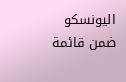اليونسكو ضمن قائمة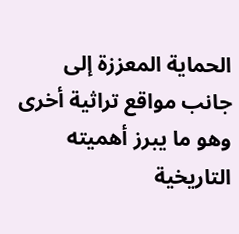الحماية المعززة إلى جانب مواقع تراثية أخرى وهو ما يبرز أهميته التاريخية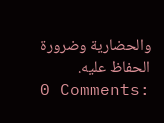والحضارية وضرورة الحفاظ عليه.
0 Comments: